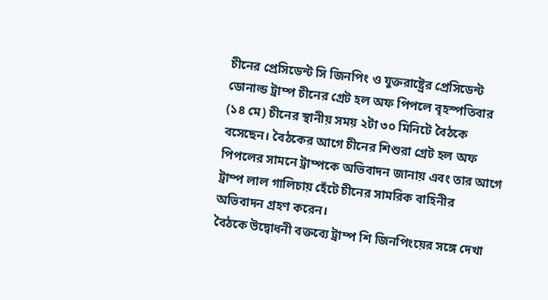চীনের প্রেসিডেন্ট সি জিনপিং ও যুক্তরাষ্ট্রের প্রেসিডেন্ট ডোনাল্ড ট্রাম্প চীনের গ্রেট হল অফ পিপলে বৃহস্পতিবার (১৪ মে) চীনের স্থানীয় সময় ২টা ৩০ মিনিটে বৈঠকে বসেছেন। বৈঠকের আগে চীনের শিশুরা গ্রেট হল অফ পিপলের সামনে ট্রাম্পকে অভিবাদন জানায় এবং তার আগে ট্রাম্প লাল গালিচায় হেঁটে চীনের সামরিক বাহিনীর অভিবাদন গ্রহণ করেন।
বৈঠকে উদ্বোধনী বক্তব্যে ট্রাম্প শি জিনপিংয়ের সঙ্গে দেখা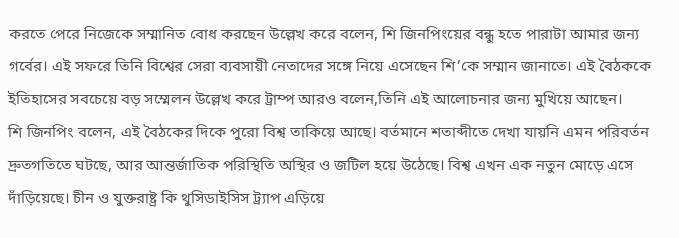করতে পেরে নিজেকে সম্মানিত বোধ করছেন উল্লেখ করে বলেন, শি জিনপিংয়ের বন্ধু হতে পারাটা আমার জন্য গর্বের। এই সফরে তিনি বিশ্বের সেরা ব্যবসায়ী নেতাদের সঙ্গে নিয়ে এসেছেন শি’কে সম্মান জানাতে। এই বৈঠককে ইতিহাসের সবচেয়ে বড় সম্মেলন উল্লেখ করে ট্রাম্প আরও বলেন,তিনি এই আলোচনার জন্য মুখিয়ে আছেন।
শি জিনপিং বলেন, এই বৈঠকের দিকে পুরো বিশ্ব তাকিয়ে আছে। বর্তমানে শতাব্দীতে দেখা যায়নি এমন পরিবর্তন দ্রুতগতিতে ঘটছে, আর আন্তর্জাতিক পরিস্থিতি অস্থির ও জটিল হয়ে উঠেছে। বিশ্ব এখন এক নতুন মোড়ে এসে দাঁড়িয়েছে। চীন ও যুক্তরাষ্ট্র কি থুসিডাইসিস ট্র্যাপ এড়িয়ে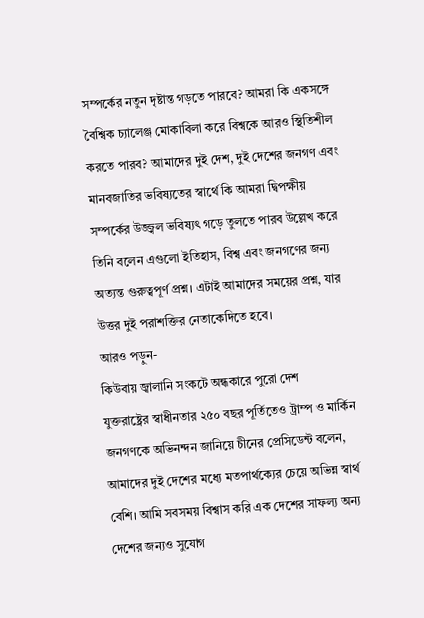সম্পর্কের নতুন দৃষ্টান্ত গড়তে পারবে? আমরা কি একসঙ্গে বৈশ্বিক চ্যালেঞ্জ মোকাবিলা করে বিশ্বকে আরও স্থিতিশীল করতে পারব? আমাদের দুই দেশ, দুই দেশের জনগণ এবং মানবজাতির ভবিষ্যতের স্বার্থে কি আমরা দ্বিপক্ষীয় সম্পর্কের উজ্জ্বল ভবিষ্যৎ গড়ে তুলতে পারব উল্লেখ করে তিনি বলেন এগুলো ইতিহাস, বিশ্ব এবং জনগণের জন্য অত্যন্ত গুরুত্বপূর্ণ প্রশ্ন। এটাই আমাদের সময়ের প্রশ্ন, যার উত্তর দুই পরাশক্তির নেতাকেদিতে হবে।
আরও পড়ুন-
কিউবায় জ্বালানি সংকটে অন্ধকারে পুরো দেশ
যুক্তরাষ্ট্রের স্বাধীনতার ২৫০ বছর পূর্তিতেও ট্রাম্প ও মার্কিন জনগণকে অভিনন্দন জানিয়ে চীনের প্রেসিডেন্ট বলেন, আমাদের দুই দেশের মধ্যে মতপার্থক্যের চেয়ে অভিন্ন স্বার্থ বেশি। আমি সবসময় বিশ্বাস করি এক দেশের সাফল্য অন্য দেশের জন্যও সুযোগ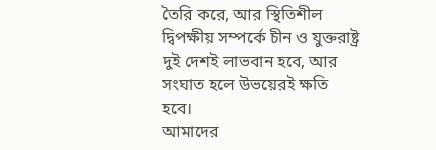তৈরি করে, আর স্থিতিশীল দ্বিপক্ষীয় সম্পর্কে চীন ও যুক্তরাষ্ট্র দুই দেশই লাভবান হবে, আর সংঘাত হলে উভয়েরই ক্ষতি হবে।
আমাদের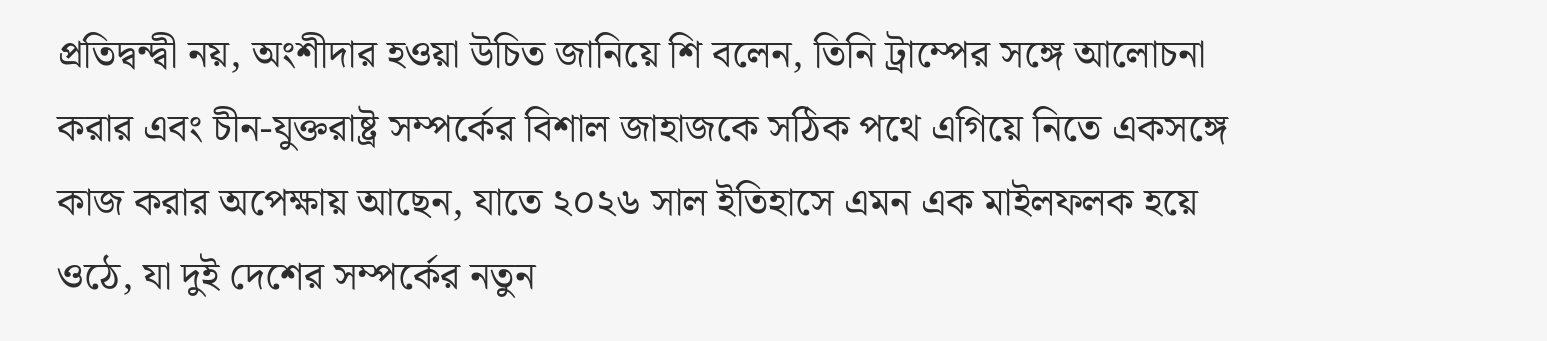প্রতিদ্বন্দ্বী নয়, অংশীদার হওয়া উচিত জানিয়ে শি বলেন, তিনি ট্রাম্পের সঙ্গে আলোচনা করার এবং চীন-যুক্তরাষ্ট্র সম্পর্কের বিশাল জাহাজকে সঠিক পথে এগিয়ে নিতে একসঙ্গে কাজ করার অপেক্ষায় আছেন, যাতে ২০২৬ সাল ইতিহাসে এমন এক মাইলফলক হয়ে ওঠে, যা দুই দেশের সম্পর্কের নতুন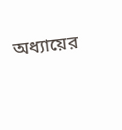অধ্যায়ের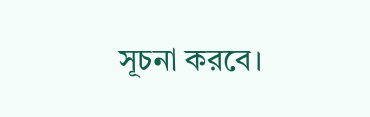সূচনা করবে।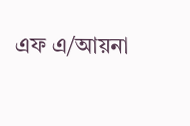এফ এ/আয়না